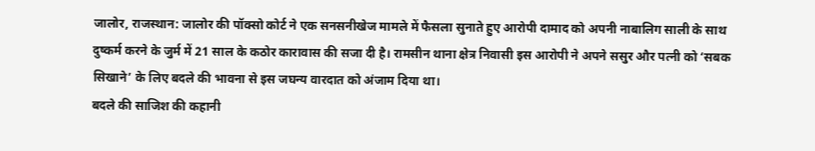जालोर, राजस्थान: जालोर की पॉक्सो कोर्ट ने एक सनसनीखेज मामले में फैसला सुनाते हुए आरोपी दामाद को अपनी नाबालिग साली के साथ दुष्कर्म करने के जुर्म में 21 साल के कठोर कारावास की सजा दी है। रामसीन थाना क्षेत्र निवासी इस आरोपी ने अपने ससुर और पत्नी को ‘सबक सिखाने’ के लिए बदले की भावना से इस जघन्य वारदात को अंजाम दिया था।
बदले की साजिश की कहानी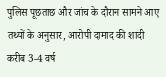पुलिस पूछताछ और जांच के दौरान सामने आए तथ्यों के अनुसार, आरोपी दामाद की शादी करीब 3-4 वर्ष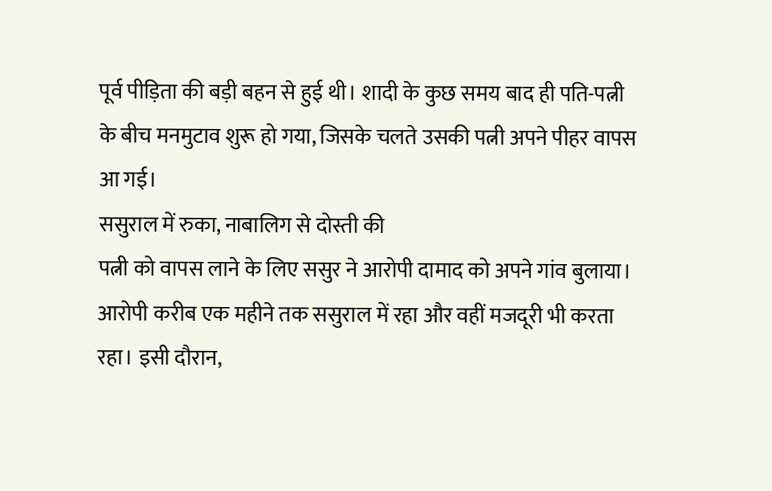पूर्व पीड़िता की बड़ी बहन से हुई थी। शादी के कुछ समय बाद ही पति-पत्नी के बीच मनमुटाव शुरू हो गया, जिसके चलते उसकी पत्नी अपने पीहर वापस आ गई।
ससुराल में रुका, नाबालिग से दोस्ती की
पत्नी को वापस लाने के लिए ससुर ने आरोपी दामाद को अपने गांव बुलाया। आरोपी करीब एक महीने तक ससुराल में रहा और वहीं मजदूरी भी करता रहा। इसी दौरान,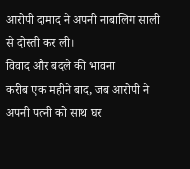आरोपी दामाद ने अपनी नाबालिग साली से दोस्ती कर ली।
विवाद और बदले की भावना
करीब एक महीने बाद, जब आरोपी ने अपनी पत्नी को साथ घर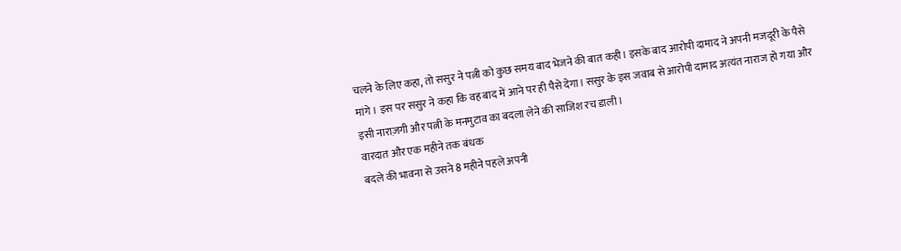चलने के लिए कहा, तो ससुर ने पत्नी को कुछ समय बाद भेजने की बात कही। इसके बाद आरोपी दामाद ने अपनी मजदूरी के पैसे मांगे। इस पर ससुर ने कहा कि वह बाद में आने पर ही पैसे देगा। ससुर के इस जवाब से आरोपी दामाद अत्यंत नाराज हो गया और इसी नाराज़गी और पत्नी के मनमुटाव का बदला लेने की साजिश रच डाली।
वारदात और एक महीने तक बंधक
बदले की भावना से उसने 8 महीने पहले अपनी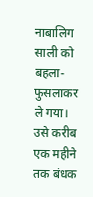नाबालिग साली को बहला-फुसलाकर ले गया। उसे करीब एक महीने तक बंधक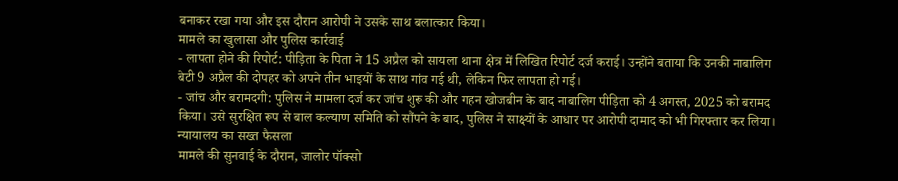बनाकर रखा गया और इस दौरान आरोपी ने उसके साथ बलात्कार किया।
मामले का खुलासा और पुलिस कार्रवाई
- लापता होने की रिपोर्ट: पीड़िता के पिता ने 15 अप्रैल को सायला थाना क्षेत्र में लिखित रिपोर्ट दर्ज कराई। उन्होंने बताया कि उनकी नाबालिग बेटी 9 अप्रैल की दोपहर को अपने तीन भाइयों के साथ गांव गई थी, लेकिन फिर लापता हो गई।
- जांच और बरामदगी: पुलिस ने मामला दर्ज कर जांच शुरू की और गहन खोजबीन के बाद नाबालिग पीड़िता को 4 अगस्त, 2025 को बरामद किया। उसे सुरक्षित रूप से बाल कल्याण समिति को सौंपने के बाद, पुलिस ने साक्ष्यों के आधार पर आरोपी दामाद को भी गिरफ्तार कर लिया।
न्यायालय का सख्त फैसला
मामले की सुनवाई के दौरान, जालोर पॉक्सो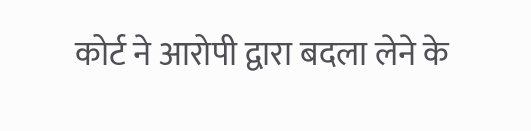कोर्ट ने आरोपी द्वारा बदला लेने के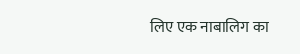लिए एक नाबालिग का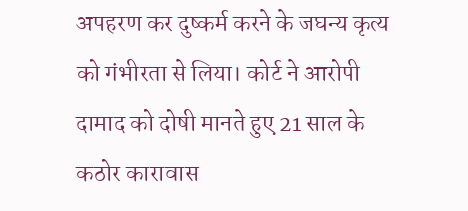अपहरण कर दुष्कर्म करने के जघन्य कृत्य को गंभीरता से लिया। कोर्ट ने आरोपी दामाद को दोषी मानते हुए 21 साल के कठोर कारावास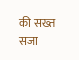की सख्त सजा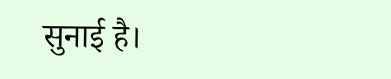सुनाई है।